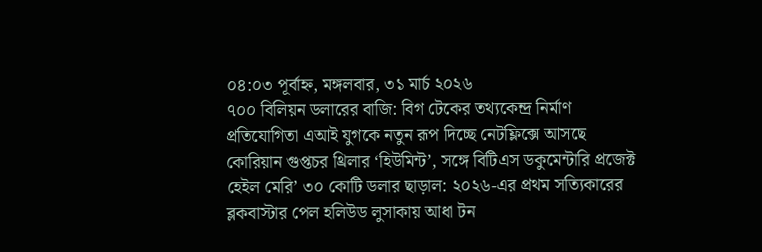০৪:০৩ পূর্বাহ্ন, মঙ্গলবার, ৩১ মার্চ ২০২৬
৭০০ বিলিয়ন ডলারের বাজি: বিগ টেকের তথ্যকেন্দ্র নির্মাণ প্রতিযোগিতা এআই যুগকে নতুন রূপ দিচ্ছে নেটফ্লিক্সে আসছে কোরিয়ান গুপ্তচর থ্রিলার ‘হিউমিন্ট’, সঙ্গে বিটিএস ডকুমেন্টারি প্রজেক্ট হেইল মেরি’ ৩০ কোটি ডলার ছাড়াল: ২০২৬-এর প্রথম সত্যিকারের ব্লকবাস্টার পেল হলিউড লুসাকায় আধা টন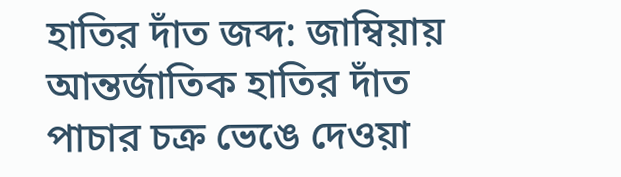হাতির দাঁত জব্দ: জাম্বিয়ায় আন্তর্জাতিক হাতির দাঁত পাচার চক্র ভেঙে দেওয়া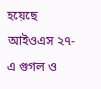হয়েছে আইওএস ২৭-এ গুগল ও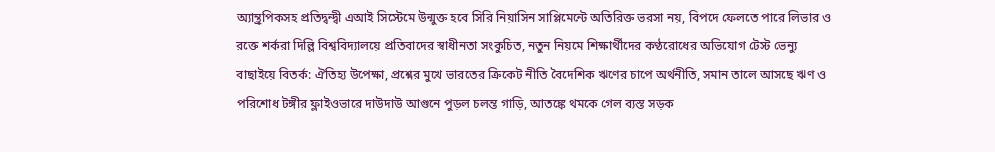অ্যান্থ্রপিকসহ প্রতিদ্বন্দ্বী এআই সিস্টেমে উন্মুক্ত হবে সিরি নিয়াসিন সাপ্লিমেন্টে অতিরিক্ত ভরসা নয়, বিপদে ফেলতে পারে লিভার ও রক্তে শর্করা দিল্লি বিশ্ববিদ্যালয়ে প্রতিবাদের স্বাধীনতা সংকুচিত, নতুন নিয়মে শিক্ষার্থীদের কণ্ঠরোধের অভিযোগ টেস্ট ভেন্যু বাছাইয়ে বিতর্ক: ঐতিহ্য উপেক্ষা, প্রশ্নের মুখে ভারতের ক্রিকেট নীতি বৈদেশিক ঋণের চাপে অর্থনীতি, সমান তালে আসছে ঋণ ও পরিশোধ টঙ্গীর ফ্লাইওভারে দাউদাউ আগুনে পুড়ল চলন্ত গাড়ি, আতঙ্কে থমকে গেল ব্যস্ত সড়ক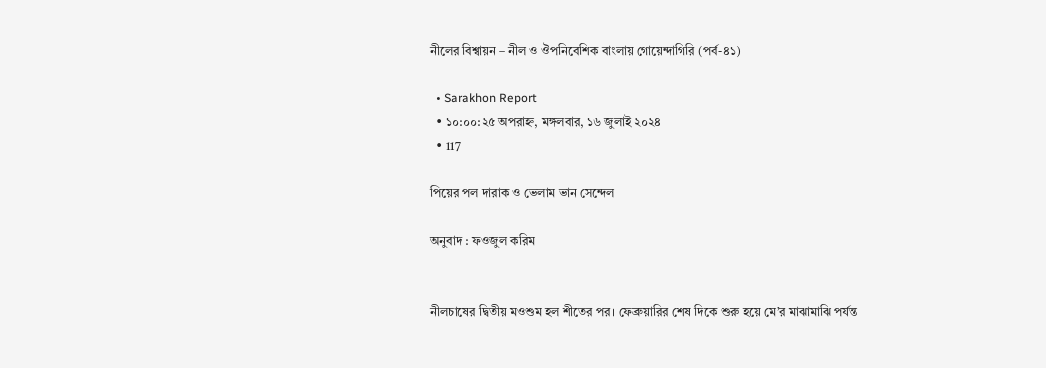নীলের বিশ্বায়ন – নীল ও ঔপনিবেশিক বাংলায় গোয়েন্দাগিরি (পর্ব-৪১)

  • Sarakhon Report
  • ১০:০০:২৫ অপরাহ্ন, মঙ্গলবার, ১৬ জুলাই ২০২৪
  • 117

পিয়ের পল দারাক ও ভেলাম ভান সেন্দেল

অনুবাদ : ফওজুল করিম


নীলচাষের দ্বিতীয় মওশুম হল শীতের পর। ফেব্রুয়ারির শেষ দিকে শুরু হয়ে মে’র মাঝামাঝি পর্যন্ত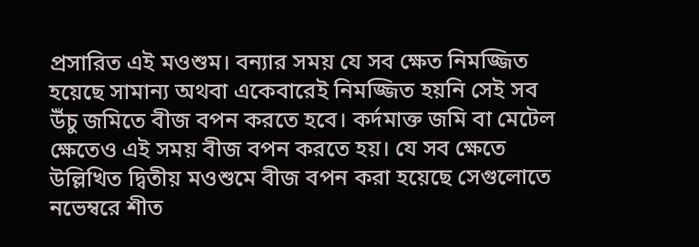প্রসারিত এই মওশুম। বন্যার সময় যে সব ক্ষেত নিমজ্জিত হয়েছে সামান্য অথবা একেবারেই নিমজ্জিত হয়নি সেই সব উঁচু জমিতে বীজ বপন করতে হবে। কর্দমাক্ত জমি বা মেটেল ক্ষেতেও এই সময় বীজ বপন করতে হয়। যে সব ক্ষেতে উল্লিখিত দ্বিতীয় মওশুমে বীজ বপন করা হয়েছে সেগুলোতে নভেম্বরে শীত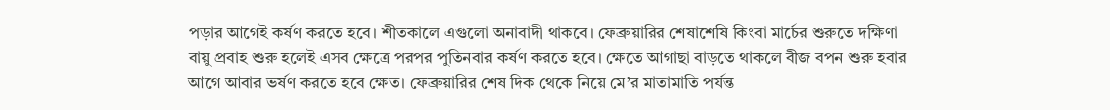পড়ার আগেই কর্ষণ করতে হবে। শীতকালে এগুলো অনাবাদী থাকবে। ফেব্রুয়ারির শেষাশেষি কিংবা মার্চের শুরুতে দক্ষিণা বায়ু প্রবাহ শুরু হলেই এসব ক্ষেত্রে পরপর পুতিনবার কর্ষণ করতে হবে। ক্ষেতে আগাছা বাড়তে থাকলে বীজ বপন শুরু হবার আগে আবার ভর্ষণ করতে হবে ক্ষেত। ফেব্রুয়ারির শেষ দিক থেকে নিয়ে মে’র মাতামাতি পর্যন্ত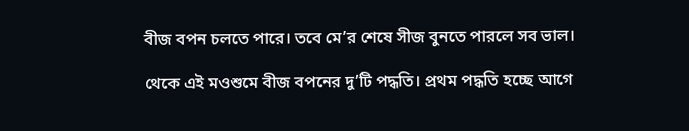বীজ বপন চলতে পারে। তবে মে’র শেষে সীজ বুনতে পারলে সব ভাল।

থেকে এই মওশুমে বীজ বপনের দু’টি পদ্ধতি। প্রথম পদ্ধতি হচ্ছে আগে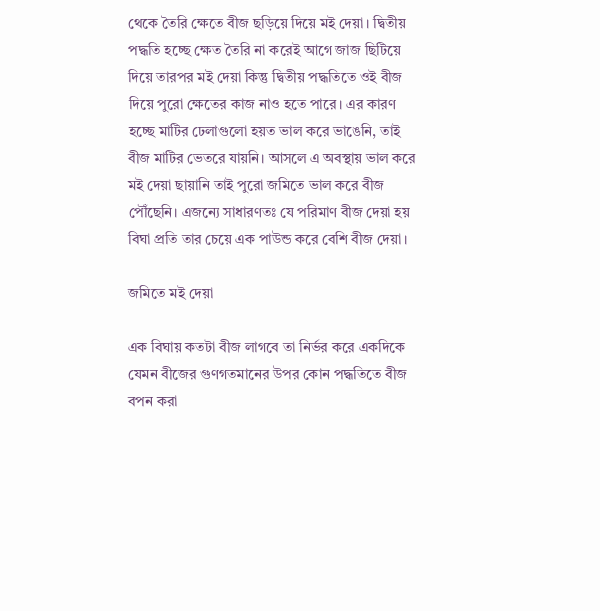থেকে তৈরি ক্ষেতে বীজ ছড়িয়ে দিয়ে মই দেয়া। দ্বিতীয় পদ্ধতি হচ্ছে ক্ষেত তৈরি না করেই আগে জাজ ছিটিয়ে দিয়ে তারপর মই দেয়া কিন্তু দ্বিতীয় পদ্ধতিতে ওই বীজ দিয়ে পুরো ক্ষেতের কাজ নাও হতে পারে। এর কারণ হচ্ছে মাটির ঢেলাগুলো হয়ত ভাল করে ভাঙেনি, তাই বীজ মাটির ভেতরে যায়নি। আসলে এ অবস্থায় ভাল করে মই দেয়া ছায়ানি তাই পুরো জমিতে ভাল করে বীজ পৌঁছেনি। এজন্যে সাধারণতঃ যে পরিমাণ বীজ দেয়া হয় বিঘা প্রতি তার চেয়ে এক পাউন্ড করে বেশি বীজ দেয়া।

জমিতে মই দেয়া

এক বিঘায় কতটা বীজ লাগবে তা নির্ভর করে একদিকে যেমন বীজের গুণগতমানের উপর কোন পদ্ধতিতে বীজ বপন করা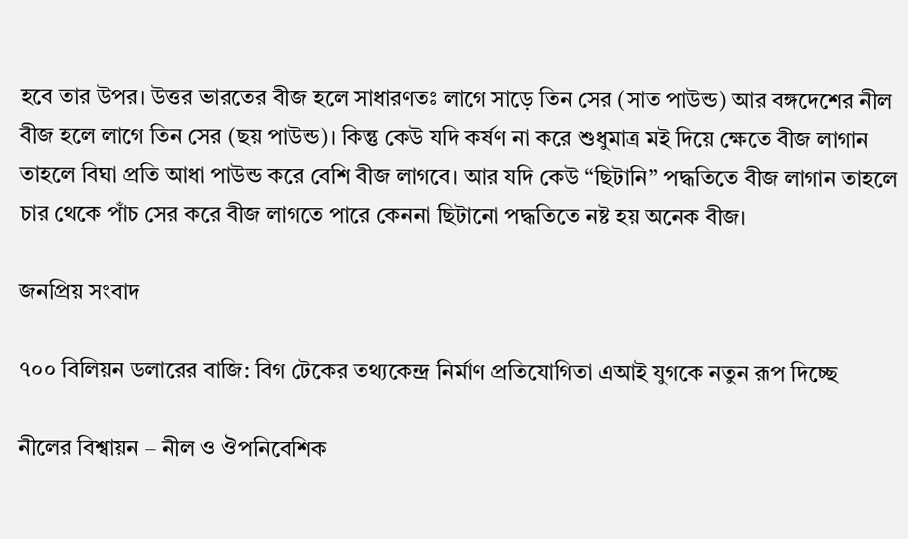হবে তার উপর। উত্তর ভারতের বীজ হলে সাধারণতঃ লাগে সাড়ে তিন সের (সাত পাউন্ড) আর বঙ্গদেশের নীল বীজ হলে লাগে তিন সের (ছয় পাউন্ড)। কিন্তু কেউ যদি কর্ষণ না করে শুধুমাত্র মই দিয়ে ক্ষেতে বীজ লাগান তাহলে বিঘা প্রতি আধা পাউন্ড করে বেশি বীজ লাগবে। আর যদি কেউ “ছিটানি” পদ্ধতিতে বীজ লাগান তাহলে চার থেকে পাঁচ সের করে বীজ লাগতে পারে কেননা ছিটানো পদ্ধতিতে নষ্ট হয় অনেক বীজ।

জনপ্রিয় সংবাদ

৭০০ বিলিয়ন ডলারের বাজি: বিগ টেকের তথ্যকেন্দ্র নির্মাণ প্রতিযোগিতা এআই যুগকে নতুন রূপ দিচ্ছে

নীলের বিশ্বায়ন – নীল ও ঔপনিবেশিক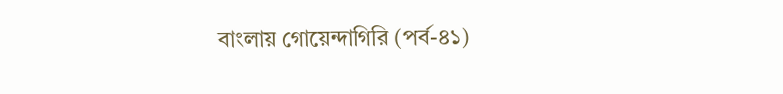বাংলায় গোয়েন্দাগিরি (পর্ব-৪১)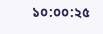১০:০০:২৫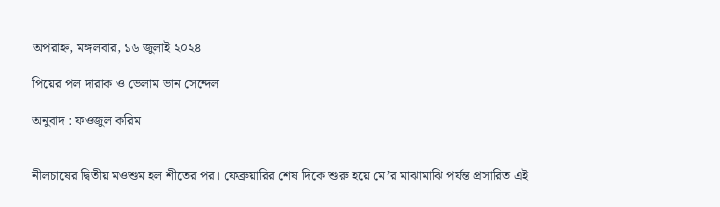অপরাহ্ন, মঙ্গলবার, ১৬ জুলাই ২০২৪

পিয়ের পল দারাক ও ভেলাম ভান সেন্দেল

অনুবাদ : ফওজুল করিম


নীলচাষের দ্বিতীয় মওশুম হল শীতের পর। ফেব্রুয়ারির শেষ দিকে শুরু হয়ে মে’র মাঝামাঝি পর্যন্ত প্রসারিত এই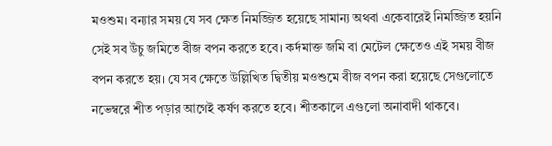মওশুম। বন্যার সময় যে সব ক্ষেত নিমজ্জিত হয়েছে সামান্য অথবা একেবারেই নিমজ্জিত হয়নি সেই সব উঁচু জমিতে বীজ বপন করতে হবে। কর্দমাক্ত জমি বা মেটেল ক্ষেতেও এই সময় বীজ বপন করতে হয়। যে সব ক্ষেতে উল্লিখিত দ্বিতীয় মওশুমে বীজ বপন করা হয়েছে সেগুলোতে নভেম্বরে শীত পড়ার আগেই কর্ষণ করতে হবে। শীতকালে এগুলো অনাবাদী থাকবে।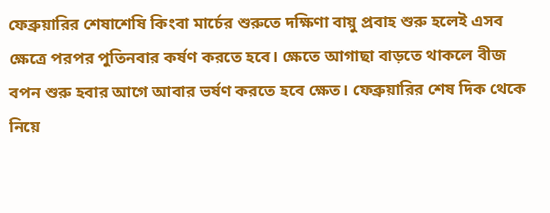ফেব্রুয়ারির শেষাশেষি কিংবা মার্চের শুরুতে দক্ষিণা বায়ু প্রবাহ শুরু হলেই এসব ক্ষেত্রে পরপর পুতিনবার কর্ষণ করতে হবে। ক্ষেতে আগাছা বাড়তে থাকলে বীজ বপন শুরু হবার আগে আবার ভর্ষণ করতে হবে ক্ষেত। ফেব্রুয়ারির শেষ দিক থেকে নিয়ে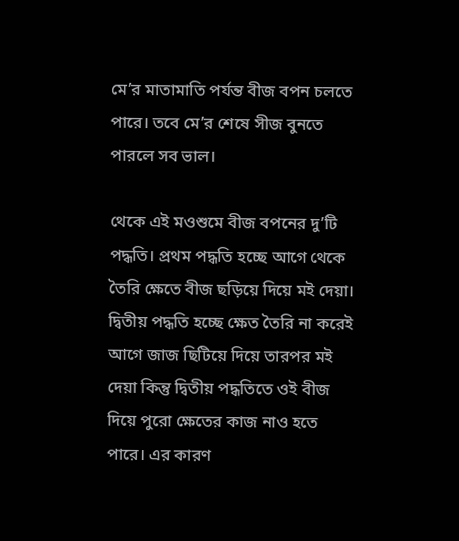মে’র মাতামাতি পর্যন্ত বীজ বপন চলতে পারে। তবে মে’র শেষে সীজ বুনতে পারলে সব ভাল।

থেকে এই মওশুমে বীজ বপনের দু’টি পদ্ধতি। প্রথম পদ্ধতি হচ্ছে আগে থেকে তৈরি ক্ষেতে বীজ ছড়িয়ে দিয়ে মই দেয়া। দ্বিতীয় পদ্ধতি হচ্ছে ক্ষেত তৈরি না করেই আগে জাজ ছিটিয়ে দিয়ে তারপর মই দেয়া কিন্তু দ্বিতীয় পদ্ধতিতে ওই বীজ দিয়ে পুরো ক্ষেতের কাজ নাও হতে পারে। এর কারণ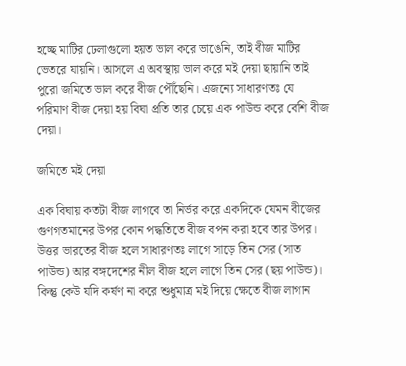হচ্ছে মাটির ঢেলাগুলো হয়ত ভাল করে ভাঙেনি, তাই বীজ মাটির ভেতরে যায়নি। আসলে এ অবস্থায় ভাল করে মই দেয়া ছায়ানি তাই পুরো জমিতে ভাল করে বীজ পৌঁছেনি। এজন্যে সাধারণতঃ যে পরিমাণ বীজ দেয়া হয় বিঘা প্রতি তার চেয়ে এক পাউন্ড করে বেশি বীজ দেয়া।

জমিতে মই দেয়া

এক বিঘায় কতটা বীজ লাগবে তা নির্ভর করে একদিকে যেমন বীজের গুণগতমানের উপর কোন পদ্ধতিতে বীজ বপন করা হবে তার উপর। উত্তর ভারতের বীজ হলে সাধারণতঃ লাগে সাড়ে তিন সের (সাত পাউন্ড) আর বঙ্গদেশের নীল বীজ হলে লাগে তিন সের (ছয় পাউন্ড)। কিন্তু কেউ যদি কর্ষণ না করে শুধুমাত্র মই দিয়ে ক্ষেতে বীজ লাগান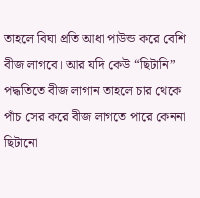তাহলে বিঘা প্রতি আধা পাউন্ড করে বেশি বীজ লাগবে। আর যদি কেউ “ছিটানি” পদ্ধতিতে বীজ লাগান তাহলে চার থেকে পাঁচ সের করে বীজ লাগতে পারে কেননা ছিটানো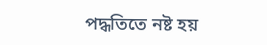পদ্ধতিতে নষ্ট হয়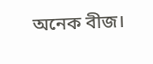অনেক বীজ।